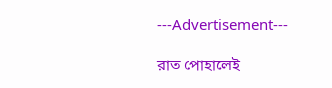---Advertisement---

রাত পোহালেই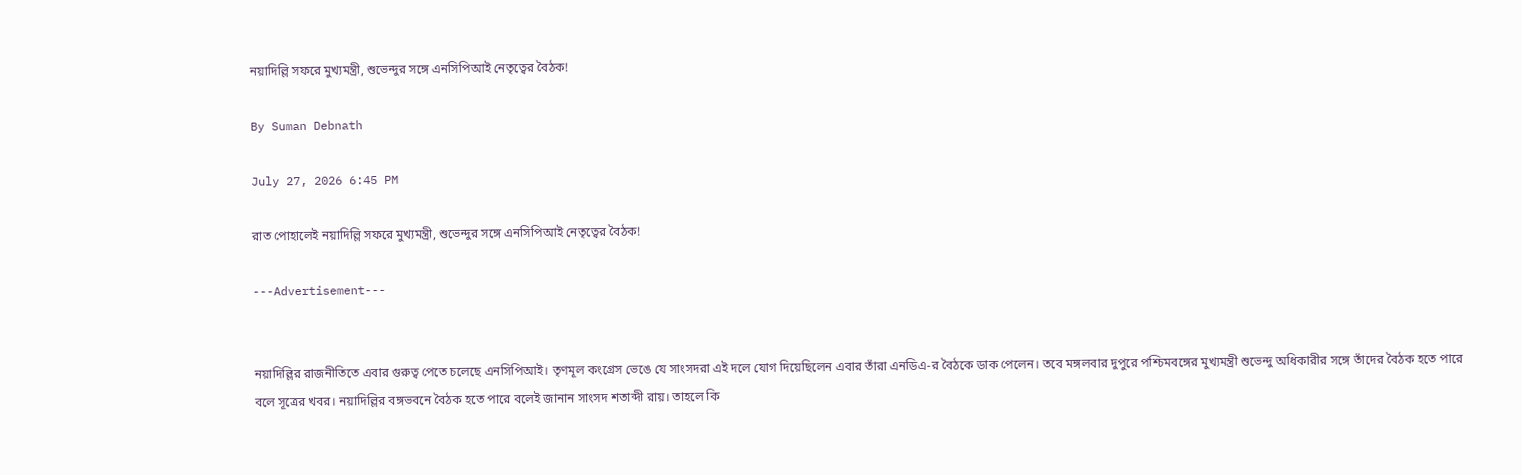নয়াদিল্লি সফরে মুখ্যমন্ত্রী, শুভেন্দুর সঙ্গে এনসিপিআই নেতৃত্বের বৈঠক!

By Suman Debnath

July 27, 2026 6:45 PM

রাত পোহালেই নয়াদিল্লি সফরে মুখ্যমন্ত্রী, শুভেন্দুর সঙ্গে এনসিপিআই নেতৃত্বের বৈঠক!

---Advertisement---


নয়াদিল্লির রাজনীতিতে এবার গুরুত্ব পেতে চলেছে এনসিপিআই। তৃণমূল কংগ্রেস ভেঙে যে সাংসদরা এই দলে যোগ দিয়েছিলেন এবার তাঁরা এনডিএ-র বৈঠকে ডাক পেলেন। তবে মঙ্গলবার দুপুরে পশ্চিমবঙ্গের মুখ্যমন্ত্রী শুভেন্দু অধিকারীর সঙ্গে তাঁদের বৈঠক হতে পারে বলে সূত্রের খবর। নয়াদিল্লির বঙ্গভবনে বৈঠক হতে পারে বলেই জানান সাংসদ শতাব্দী রায়। তাহলে কি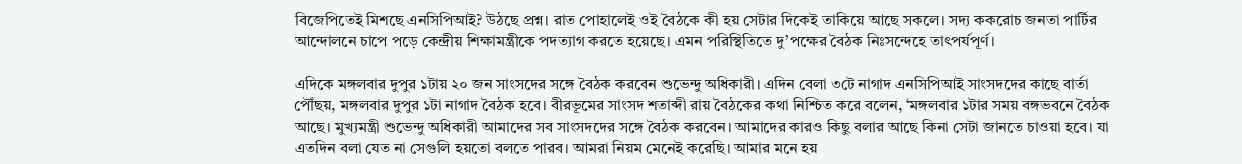বিজেপিতেই মিশছে এনসিপিআই? উঠছে প্রশ্ন। রাত পোহালেই ওই বৈঠকে কী হয় সেটার দিকেই তাকিয়ে আছে সকলে। সদ্য ককরোচ জনতা পার্টির আন্দোলনে চাপে পড়ে কেন্দ্রীয় শিক্ষামন্ত্রীকে পদত্যাগ করতে হয়েছে। এমন পরিস্থিতিতে দু’পক্ষের বৈঠক নিঃসন্দেহে তাৎপর্যপূর্ণ।

এদিকে মঙ্গলবার দুপুর ১টায় ২০ জন সাংসদের সঙ্গে বৈঠক করবেন শুভেন্দু অধিকারী। এদিন বেলা ৩টে নাগাদ এনসিপিআই সাংসদদের কাছে বার্তা পৌঁছয়, মঙ্গলবার দুপুর ১টা নাগাদ বৈঠক হবে। বীরভূমের সাংসদ শতাব্দী রায় বৈঠকের কথা নিশ্চিত করে বলেন, ‘মঙ্গলবার ১টার সময় বঙ্গভবনে বৈঠক আছে। মুখ্যমন্ত্রী শুভেন্দু অধিকারী আমাদের সব সাংসদদের সঙ্গে বৈঠক করবেন। আমাদের কারও কিছু বলার আছে কিনা সেটা জানতে চাওয়া হবে। যা এতদিন বলা যেত না সেগুলি হয়তো বলতে পারব। আমরা নিয়ম মেনেই করেছি। আমার মনে হয়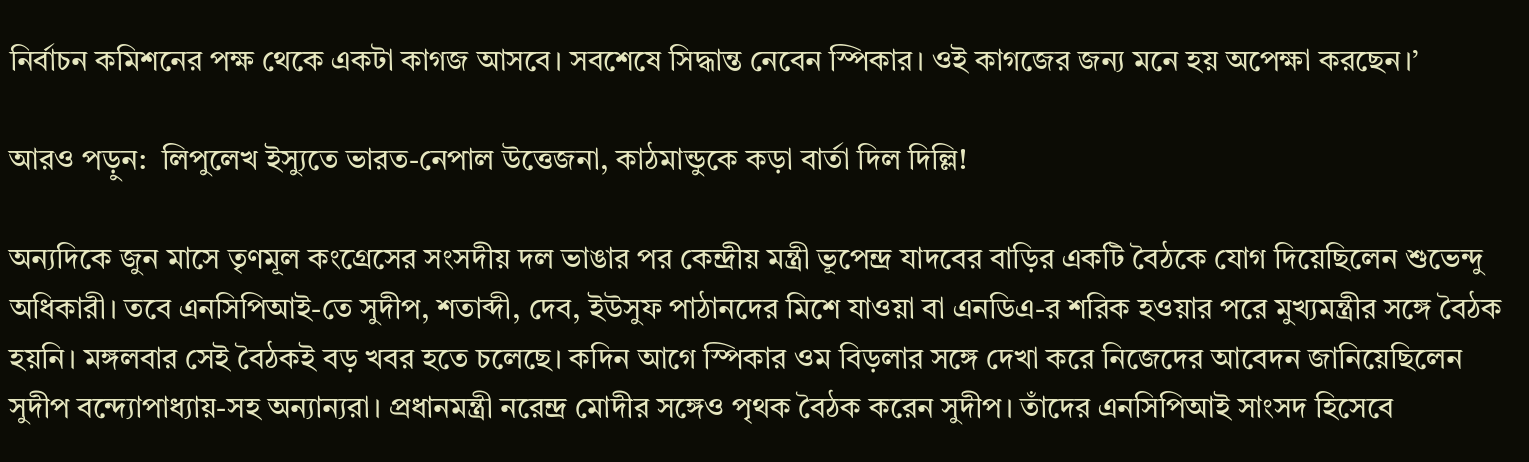নির্বাচন কমিশনের পক্ষ থেকে একটা কাগজ আসবে। সবশেষে সিদ্ধান্ত নেবেন স্পিকার। ওই কাগজের জন্য মনে হয় অপেক্ষা করছেন।’

আরও পড়ুন:  লিপুলেখ ইস্যুতে ভারত-নেপাল উত্তেজনা, কাঠমান্ডুকে কড়া বার্তা দিল দিল্লি!

অন্যদিকে জুন মাসে তৃণমূল কংগ্রেসের সংসদীয় দল ভাঙার পর কেন্দ্রীয় মন্ত্রী ভূপেন্দ্র যাদবের বাড়ির একটি বৈঠকে যোগ দিয়েছিলেন শুভেন্দু অধিকারী। তবে এনসিপিআই-তে সুদীপ, শতাব্দী, দেব, ইউসুফ পাঠানদের মিশে যাওয়া বা এনডিএ-র শরিক হওয়ার পরে মুখ্যমন্ত্রীর সঙ্গে বৈঠক হয়নি। মঙ্গলবার সেই বৈঠকই বড় খবর হতে চলেছে। কদিন আগে স্পিকার ওম বিড়লার সঙ্গে দেখা করে নিজেদের আবেদন জানিয়েছিলেন সুদীপ বন্দ্যোপাধ্যায়-সহ অন্যান্যরা। প্রধানমন্ত্রী নরেন্দ্র মোদীর সঙ্গেও পৃথক বৈঠক করেন সুদীপ। তাঁদের এনসিপিআই সাংসদ হিসেবে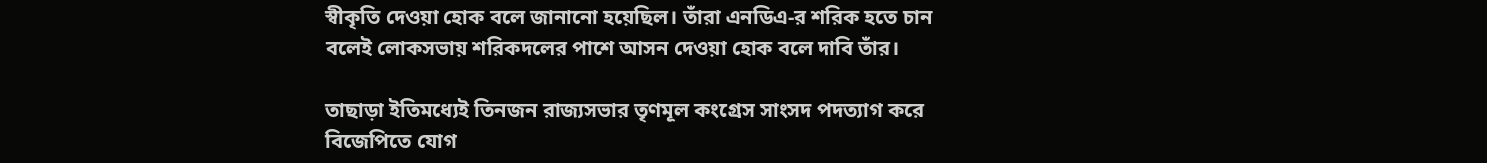স্বীকৃতি দেওয়া হোক বলে জানানো হয়েছিল। তাঁরা এনডিএ-র শরিক হতে চান বলেই লোকসভায় শরিকদলের পাশে আসন দেওয়া হোক বলে দাবি তাঁর।

তাছাড়া ইতিমধ্যেই তিনজন রাজ্যসভার তৃণমূল কংগ্রেস সাংসদ পদত্যাগ করে বিজেপিতে যোগ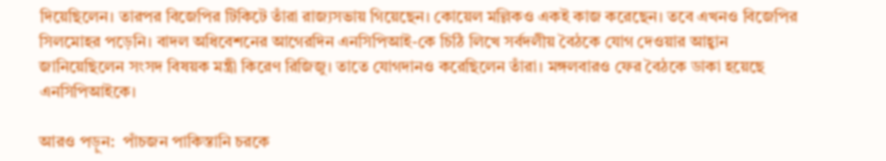দিয়েছিলেন। তারপর বিজেপির টিকিটে তাঁরা রাজ্যসভায় গিয়েছেন। কোয়েল মল্লিকও একই কাজ করেছেন। তবে এখনও বিজেপির সিলমোহর পড়েনি। বাদল অধিবেশনের আগেরদিন এনসিপিআই-কে চিঠি লিখে সর্বদলীয় বৈঠকে যোগ দেওয়ার আহ্বান জানিয়েছিলেন সংসদ বিষয়ক মন্ত্রী কিরেণ রিজিজু। তাতে যোগদানও করেছিলেন তাঁরা। মঙ্গলবারও ফের বৈঠকে ডাকা হয়েছে এনসিপিআইকে।

আরও পড়ুন:  পাঁচজন পাকিস্তানি চরকে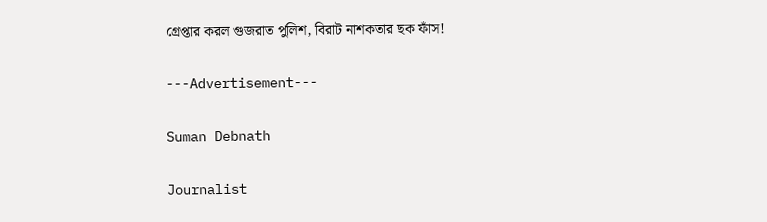গ্রেপ্তার করল গুজরাত পুলিশ, বিরাট নাশকতার ছক ফাঁস!

---Advertisement---

Suman Debnath

Journalist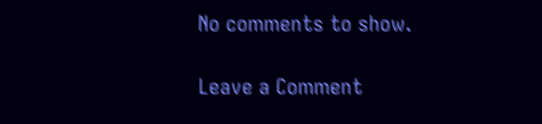No comments to show.

Leave a Comment